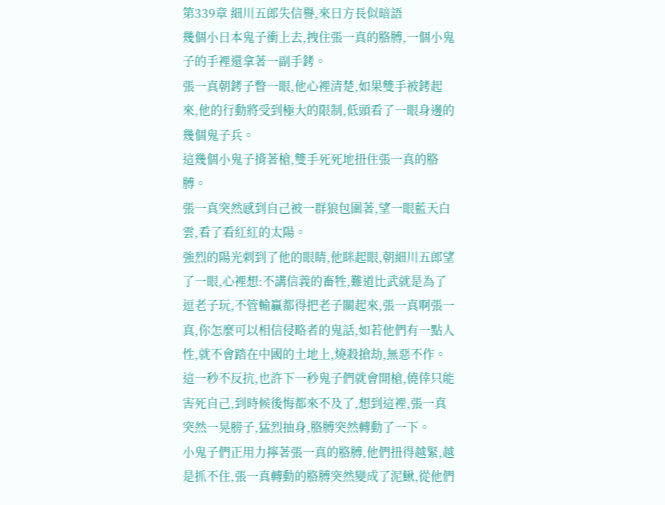第339章 細川五郎失信譽,來日方長似暗語
幾個小日本鬼子衝上去,拽住張一真的胳膊,一個小鬼子的手裡還拿著一副手銬。
張一真朝銬子瞥一眼,他心裡清楚,如果雙手被銬起來,他的行動將受到極大的限制,低頭看了一眼身邊的幾個鬼子兵。
這幾個小鬼子揹著槍,雙手死死地扭住張一真的胳膊。
張一真突然感到自己被一群狼包圍著,望一眼藍天白雲,看了看紅紅的太陽。
強烈的陽光刺到了他的眼睛,他眯起眼,朝細川五郎望了一眼,心裡想:不講信義的畜牲,難道比武就是為了逗老子玩,不管輸贏都得把老子關起來,張一真啊張一真,你怎麼可以相信侵略者的鬼話,如若他們有一點人性,就不會踏在中國的土地上,燒殺搶劫,無惡不作。
這一秒不反抗,也許下一秒鬼子們就會開槍,僥倖只能害死自己,到時候後悔都來不及了,想到這裡,張一真突然一晃膀子,猛烈抽身,胳膊突然轉動了一下。
小鬼子們正用力擰著張一真的胳膊,他們扭得越緊,越是抓不住,張一真轉動的胳膊突然變成了泥鰍,從他們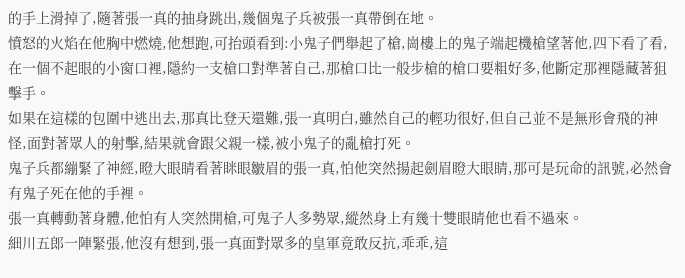的手上滑掉了,隨著張一真的抽身跳出,幾個鬼子兵被張一真帶倒在地。
憤怒的火焰在他胸中燃燒,他想跑,可抬頭看到:小鬼子們舉起了槍,崗樓上的鬼子端起機槍望著他,四下看了看,在一個不起眼的小窗口裡,隱約一支槍口對準著自己,那槍口比一般步槍的槍口要粗好多,他斷定那裡隱藏著狙擊手。
如果在這樣的包圍中逃出去,那真比登天還難,張一真明白,雖然自己的輕功很好,但自己並不是無形會飛的神怪,面對著眾人的射擊,結果就會跟父親一樣,被小鬼子的亂槍打死。
鬼子兵都繃緊了神經,瞪大眼睛看著眯眼皺眉的張一真,怕他突然揚起劍眉瞪大眼睛,那可是玩命的訊號,必然會有鬼子死在他的手裡。
張一真轉動著身體,他怕有人突然開槍,可鬼子人多勢眾,縱然身上有幾十雙眼睛他也看不過來。
細川五郎一陣緊張,他沒有想到,張一真面對眾多的皇軍竟敢反抗,乖乖,這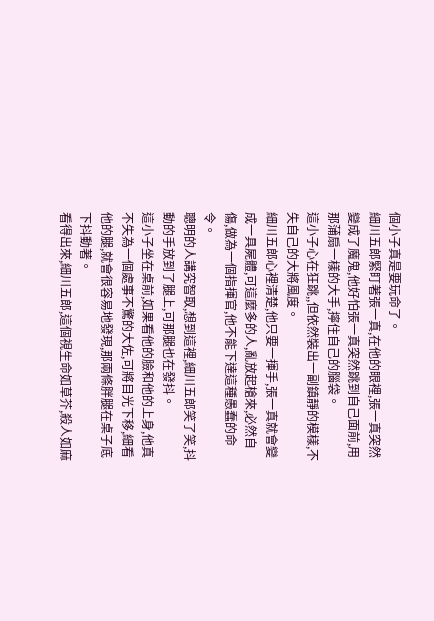個小子真是要玩命了。
細川五郎緊盯著張一真,在他的眼裡,張一真突然變成了魔鬼,他好怕張一真突然跳到自己面前,用那蒲扇一樣的大手,擰住自己的腦袋。
這小子心在狂跳,,但依然裝出一副鎮靜的模樣,不失自己的大將風度。
細川五郎心裡清楚,他只要一揮手,張一真就會變成一具屍體,可這麼多的人,亂放起槍來,必然自傷,做為一個指揮官,他不能下達這種愚蠢的命令。
聰明的人講究智取,想到這裡,細川五郎笑了笑,抖動的手放到了腿上,可那腿也在發抖。
這小子坐在桌前,如果看他的臉和他的上身,他真不失為一個處事不驚的大佐,可將目光下移,細看他的腿,就會很容易地發現,那兩條胖腿在桌子底下抖動著。
看得出來,細川五郎,這個視生命如草芥,殺人如麻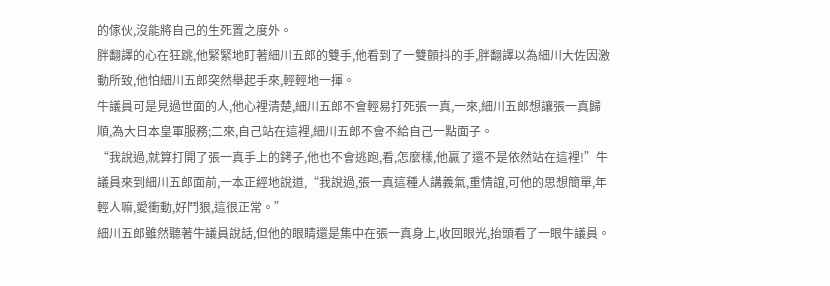的傢伙,沒能將自己的生死置之度外。
胖翻譯的心在狂跳,他緊緊地盯著細川五郎的雙手,他看到了一雙顫抖的手,胖翻譯以為細川大佐因激動所致,他怕細川五郎突然舉起手來,輕輕地一揮。
牛議員可是見過世面的人,他心裡清楚,細川五郎不會輕易打死張一真,一來,細川五郎想讓張一真歸順,為大日本皇軍服務;二來,自己站在這裡,細川五郎不會不給自己一點面子。
“我說過,就算打開了張一真手上的銬子,他也不會逃跑,看,怎麼樣,他贏了還不是依然站在這裡!”牛議員來到細川五郎面前,一本正經地說道,“我說過,張一真這種人講義氣,重情誼,可他的思想簡單,年輕人嘛,愛衝動,好鬥狠,這很正常。”
細川五郎雖然聽著牛議員說話,但他的眼睛還是集中在張一真身上,收回眼光,抬頭看了一眼牛議員。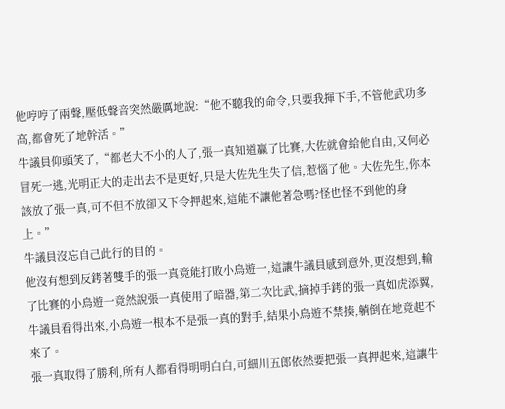他哼哼了兩聲,壓低聲音突然嚴厲地說:“他不聽我的命令,只要我揮下手,不管他武功多高,都會死了地幹活。”
牛議員仰頭笑了,“都老大不小的人了,張一真知道贏了比賽,大佐就會給他自由,又何必冒死一逃,光明正大的走出去不是更好,只是大佐先生失了信,惹惱了他。大佐先生,你本該放了張一真,可不但不放卻又下令押起來,這能不讓他著急嗎?怪也怪不到他的身上。”
牛議員沒忘自己此行的目的。
他沒有想到反銬著雙手的張一真竟能打敗小鳥遊一,這讓牛議員感到意外,更沒想到,輸了比賽的小鳥遊一竟然說張一真使用了暗器,第二次比武,摘掉手銬的張一真如虎添翼,牛議員看得出來,小鳥遊一根本不是張一真的對手,結果小鳥遊不禁揍,躺倒在地竟起不來了。
張一真取得了勝利,所有人都看得明明白白,可細川五郎依然要把張一真押起來,這讓牛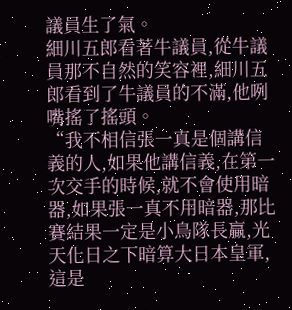議員生了氣。
細川五郎看著牛議員,從牛議員那不自然的笑容裡,細川五郎看到了牛議員的不滿,他咧嘴搖了搖頭。
“我不相信張一真是個講信義的人,如果他講信義,在第一次交手的時候,就不會使用暗器,如果張一真不用暗器,那比賽結果一定是小鳥隊長贏,光天化日之下暗算大日本皇軍,這是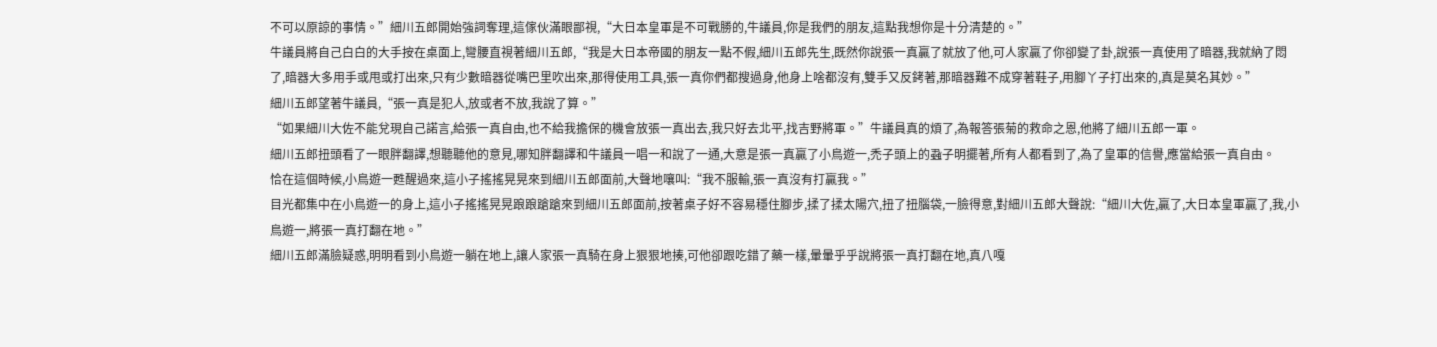不可以原諒的事情。”細川五郎開始強詞奪理,這傢伙滿眼鄙視,“大日本皇軍是不可戰勝的,牛議員,你是我們的朋友,這點我想你是十分清楚的。”
牛議員將自己白白的大手按在桌面上,彎腰直視著細川五郎,“我是大日本帝國的朋友一點不假,細川五郎先生,既然你說張一真贏了就放了他,可人家贏了你卻變了卦,說張一真使用了暗器,我就納了悶了,暗器大多用手或甩或打出來,只有少數暗器從嘴巴里吹出來,那得使用工具,張一真你們都搜過身,他身上啥都沒有,雙手又反銬著,那暗器難不成穿著鞋子,用腳丫子打出來的,真是莫名其妙。”
細川五郎望著牛議員,“張一真是犯人,放或者不放,我說了算。”
“如果細川大佐不能兌現自己諾言,給張一真自由,也不給我擔保的機會放張一真出去,我只好去北平,找吉野將軍。”牛議員真的煩了,為報答張菊的救命之恩,他將了細川五郎一軍。
細川五郎扭頭看了一眼胖翻譯,想聽聽他的意見,哪知胖翻譯和牛議員一唱一和說了一通,大意是張一真贏了小鳥遊一,禿子頭上的蝨子明擺著,所有人都看到了,為了皇軍的信譽,應當給張一真自由。
恰在這個時候,小鳥遊一甦醒過來,這小子搖搖晃晃來到細川五郎面前,大聲地嚷叫:“我不服輸,張一真沒有打贏我。”
目光都集中在小鳥遊一的身上,這小子搖搖晃晃踉踉蹌蹌來到細川五郎面前,按著桌子好不容易穩住腳步,揉了揉太陽穴,扭了扭腦袋,一臉得意,對細川五郎大聲說:“細川大佐,贏了,大日本皇軍贏了,我,小鳥遊一,將張一真打翻在地。”
細川五郎滿臉疑惑,明明看到小鳥遊一躺在地上,讓人家張一真騎在身上狠狠地揍,可他卻跟吃錯了藥一樣,暈暈乎乎說將張一真打翻在地,真八嘎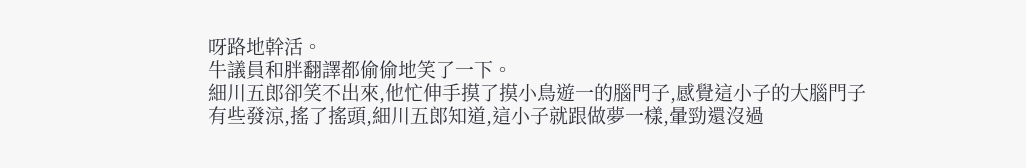呀路地幹活。
牛議員和胖翻譯都偷偷地笑了一下。
細川五郎卻笑不出來,他忙伸手摸了摸小鳥遊一的腦門子,感覺這小子的大腦門子有些發涼,搖了搖頭,細川五郎知道,這小子就跟做夢一樣,暈勁還沒過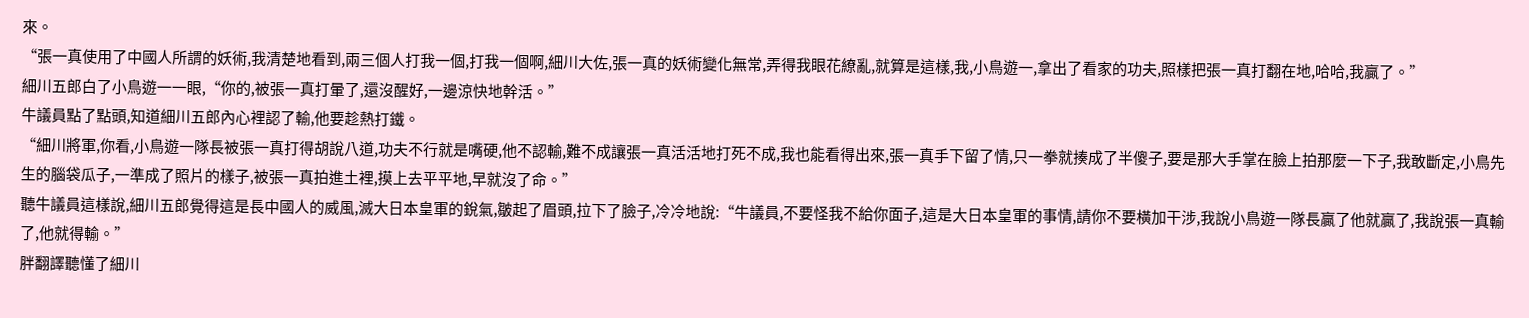來。
“張一真使用了中國人所謂的妖術,我清楚地看到,兩三個人打我一個,打我一個啊,細川大佐,張一真的妖術變化無常,弄得我眼花繚亂,就算是這樣,我,小鳥遊一,拿出了看家的功夫,照樣把張一真打翻在地,哈哈,我贏了。”
細川五郎白了小鳥遊一一眼,“你的,被張一真打暈了,還沒醒好,一邊涼快地幹活。”
牛議員點了點頭,知道細川五郎內心裡認了輸,他要趁熱打鐵。
“細川將軍,你看,小鳥遊一隊長被張一真打得胡說八道,功夫不行就是嘴硬,他不認輸,難不成讓張一真活活地打死不成,我也能看得出來,張一真手下留了情,只一拳就揍成了半傻子,要是那大手掌在臉上拍那麼一下子,我敢斷定,小鳥先生的腦袋瓜子,一準成了照片的樣子,被張一真拍進土裡,摸上去平平地,早就沒了命。”
聽牛議員這樣說,細川五郎覺得這是長中國人的威風,滅大日本皇軍的銳氣,皺起了眉頭,拉下了臉子,冷冷地說:“牛議員,不要怪我不給你面子,這是大日本皇軍的事情,請你不要橫加干涉,我說小鳥遊一隊長贏了他就贏了,我說張一真輸了,他就得輸。”
胖翻譯聽懂了細川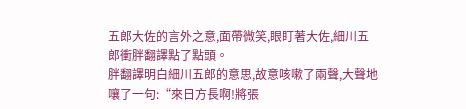五郎大佐的言外之意,面帶微笑,眼盯著大佐,細川五郎衝胖翻譯點了點頭。
胖翻譯明白細川五郎的意思,故意咳嗽了兩聲,大聲地嚷了一句:“來日方長啊!將張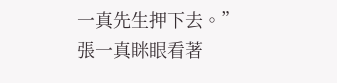一真先生押下去。”
張一真眯眼看著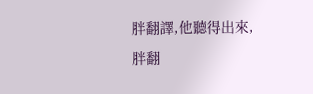胖翻譯,他聽得出來,胖翻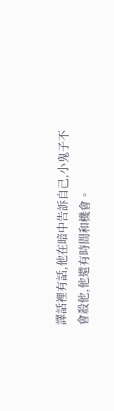譯話裡有話,他在暗中告訴自己,小鬼子不會殺他,他還有時間和機會。